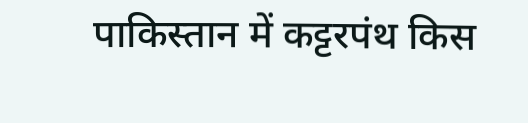पाकिस्तान में कट्टरपंथ किस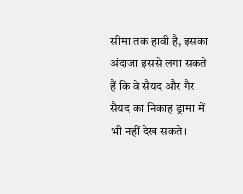सीमा तक हावी है, इसका अंदाजा इससे लगा सकते हैं कि वे सैयद और गैर सैयद का निकाह ड्रामा में भी नहीं देख सकते।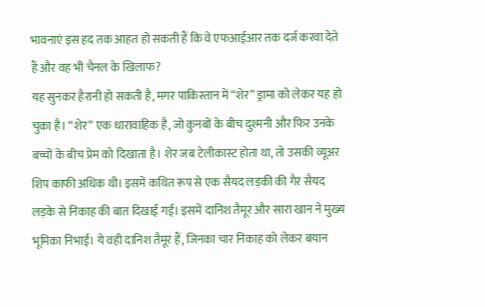भावनाएं इस हद तक आहत हो सकती हैं कि वे एफआईआर तक दर्ज करवा देते हैं और वह भी चैनल के खिलाफ?
यह सुनकर हैरानी हो सकती है, मगर पाकिस्तान में “शेर” ड्रामा को लेकर यह हो चुका है। “शेर” एक धारावाहिक है, जो कुनबों के बीच दुश्मनी और फिर उनके बच्चों के बीच प्रेम को दिखाता है। शेर जब टेलीकास्ट होता था, तो उसकी व्यूअर शिप काफी अधिक थी। इसमें कथित रूप से एक सैयद लड़की की गैर सैयद लड़के से निकाह की बात दिखाई गई। इसमें दानिश तैमूर और सारा खान ने मुख्य भूमिका निभाई। ये वही दानिश तैमूर हैं, जिनका चार निकाह को लेकर बयान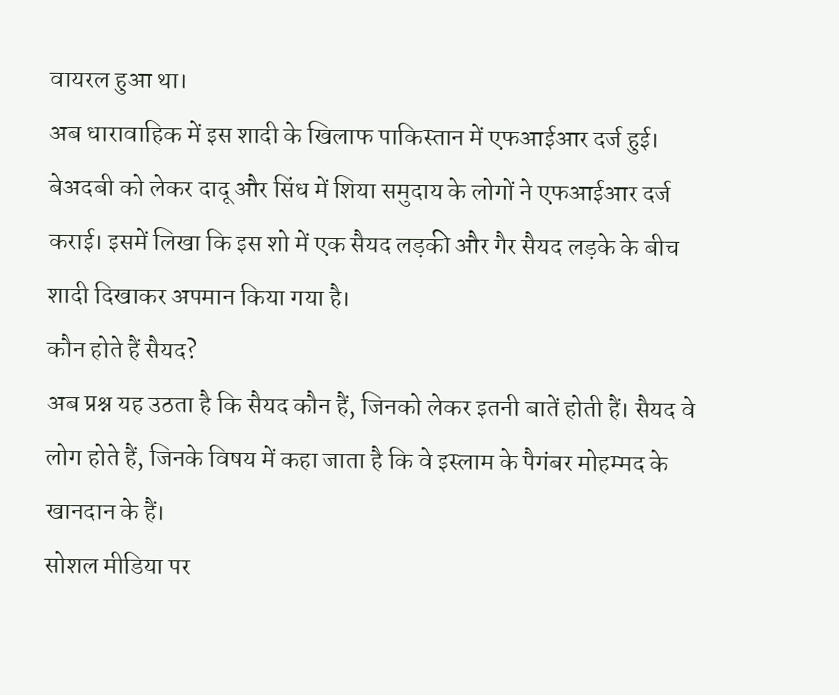वायरल हुआ था।
अब धारावाहिक में इस शादी के खिलाफ पाकिस्तान में एफआईआर दर्ज हुई। बेअदबी को लेकर दादू और सिंध में शिया समुदाय के लोगों ने एफआईआर दर्ज कराई। इसमें लिखा कि इस शो में एक सैयद लड़की और गैर सैयद लड़के के बीच शादी दिखाकर अपमान किया गया है।
कौन होते हैं सैयद?
अब प्रश्न यह उठता है कि सैयद कौन हैं, जिनको लेकर इतनी बातें होती हैं। सैयद वे लोग होते हैं, जिनके विषय में कहा जाता है कि वे इस्लाम के पैगंबर मोहम्मद के खानदान के हैं।
सोशल मीडिया पर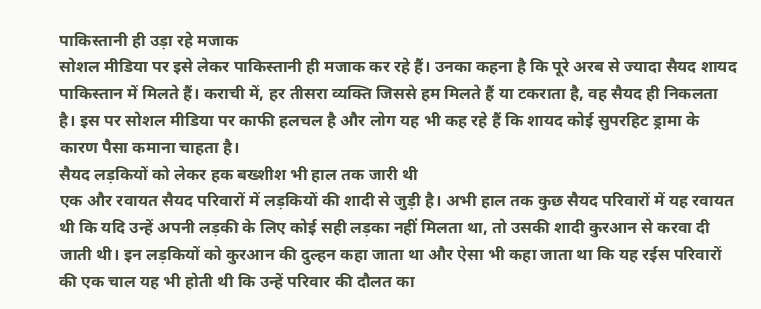पाकिस्तानी ही उड़ा रहे मजाक
सोशल मीडिया पर इसे लेकर पाकिस्तानी ही मजाक कर रहे हैं। उनका कहना है कि पूरे अरब से ज्यादा सैयद शायद पाकिस्तान में मिलते हैं। कराची में, हर तीसरा व्यक्ति जिससे हम मिलते हैं या टकराता है, वह सैयद ही निकलता है। इस पर सोशल मीडिया पर काफी हलचल है और लोग यह भी कह रहे हैं कि शायद कोई सुपरहिट ड्रामा के कारण पैसा कमाना चाहता है।
सैयद लड़कियों को लेकर हक बख्शीश भी हाल तक जारी थी
एक और रवायत सैयद परिवारों में लड़कियों की शादी से जुड़ी है। अभी हाल तक कुछ सैयद परिवारों में यह रवायत थी कि यदि उन्हें अपनी लड़की के लिए कोई सही लड़का नहीं मिलता था, तो उसकी शादी कुरआन से करवा दी जाती थी। इन लड़कियों को कुरआन की दुल्हन कहा जाता था और ऐसा भी कहा जाता था कि यह रईस परिवारों की एक चाल यह भी होती थी कि उन्हें परिवार की दौलत का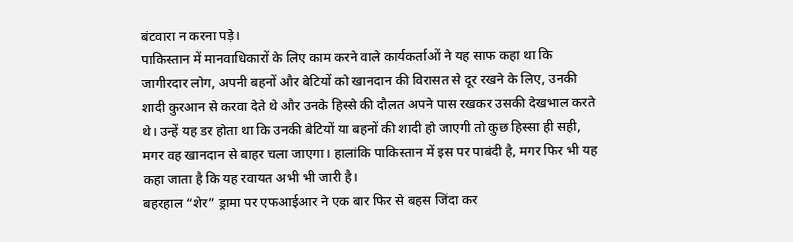बंटवारा न करना पड़े।
पाकिस्तान में मानवाधिकारों के लिए काम करने वाले कार्यकर्ताओं ने यह साफ कहा था कि जागीरदार लोग, अपनी बहनों और बेटियों को खानदान की विरासत से दूर रखने के लिए, उनकी शादी कुरआन से करवा देते थे और उनके हिस्से की दौलत अपने पास रखकर उसकी देखभाल करते थे। उन्हें यह डर होता था कि उनकी बेटियों या बहनों की शादी हो जाएगी तो कुछ हिस्सा ही सही, मगर वह खानदान से बाहर चला जाएगा। हालांकि पाकिस्तान में इस पर पाबंदी है, मगर फिर भी यह कहा जाता है कि यह रवायत अभी भी जारी है।
बहरहाल “शेर” ड्रामा पर एफआईआर ने एक बार फिर से बहस जिंदा कर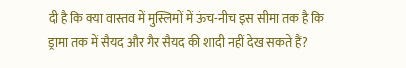दी है कि क्या वास्तव में मुस्लिमों में ऊंच-नीच इस सीमा तक है कि ड्रामा तक में सैयद और गैर सैयद की शादी नहीं देख सकते हैं?